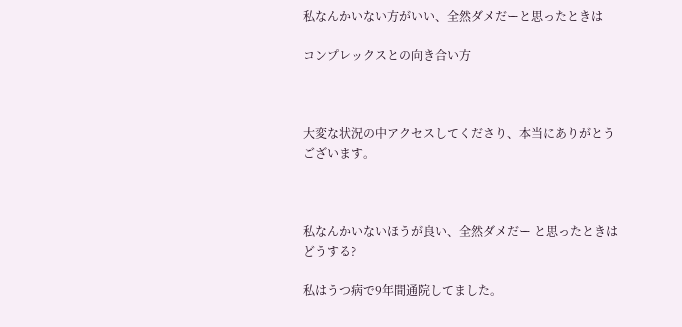私なんかいない方がいい、全然ダメだーと思ったときは

コンプレックスとの向き合い方



大変な状況の中アクセスしてくださり、本当にありがとうございます。



私なんかいないほうが良い、全然ダメだー と思ったときはどうする?

私はうつ病で9年間通院してました。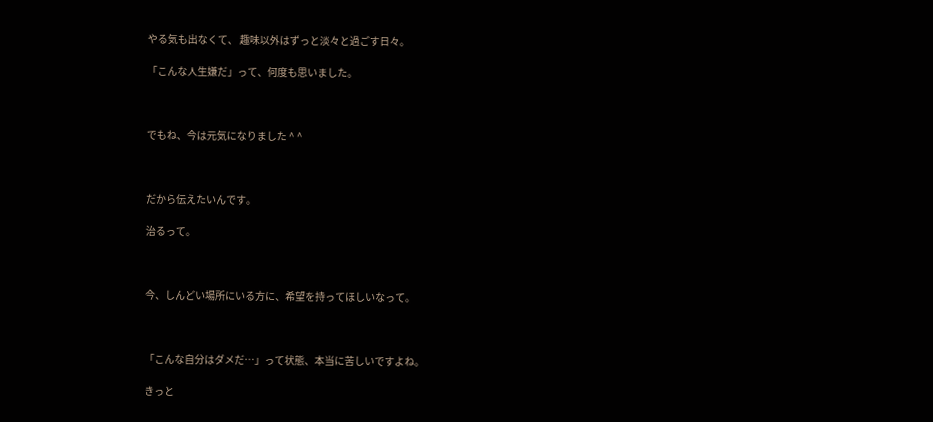やる気も出なくて、 趣味以外はずっと淡々と過ごす日々。

「こんな人生嫌だ」って、何度も思いました。



でもね、今は元気になりました ^ ^



だから伝えたいんです。

治るって。



今、しんどい場所にいる方に、希望を持ってほしいなって。



「こんな自分はダメだ…」って状態、本当に苦しいですよね。

きっと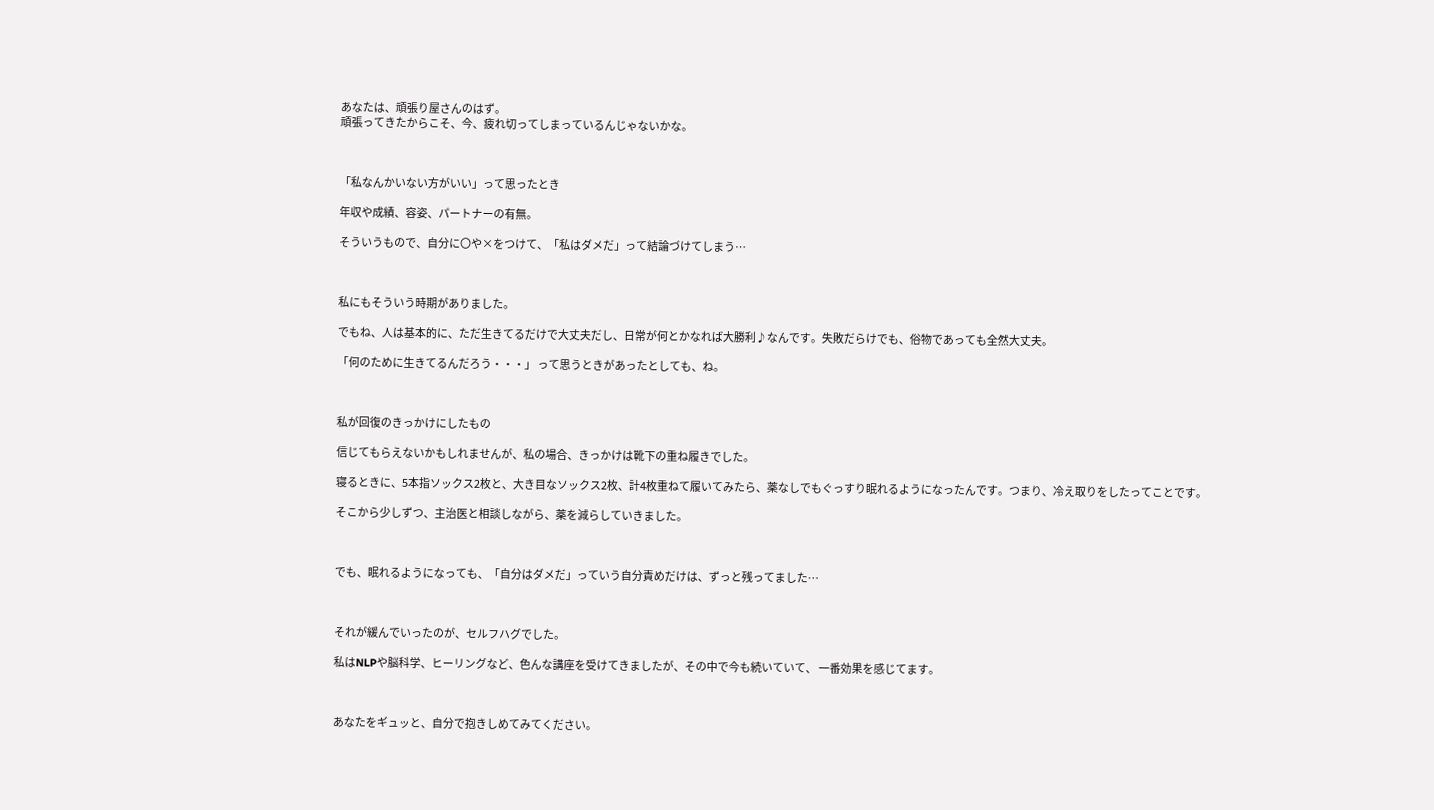あなたは、頑張り屋さんのはず。
頑張ってきたからこそ、今、疲れ切ってしまっているんじゃないかな。



「私なんかいない方がいい」って思ったとき

年収や成績、容姿、パートナーの有無。

そういうもので、自分に〇や×をつけて、「私はダメだ」って結論づけてしまう…



私にもそういう時期がありました。

でもね、人は基本的に、ただ生きてるだけで大丈夫だし、日常が何とかなれば大勝利♪なんです。失敗だらけでも、俗物であっても全然大丈夫。

「何のために生きてるんだろう・・・」 って思うときがあったとしても、ね。



私が回復のきっかけにしたもの

信じてもらえないかもしれませんが、私の場合、きっかけは靴下の重ね履きでした。

寝るときに、5本指ソックス2枚と、大き目なソックス2枚、計4枚重ねて履いてみたら、薬なしでもぐっすり眠れるようになったんです。つまり、冷え取りをしたってことです。

そこから少しずつ、主治医と相談しながら、薬を減らしていきました。



でも、眠れるようになっても、「自分はダメだ」っていう自分責めだけは、ずっと残ってました…



それが緩んでいったのが、セルフハグでした。

私はNLPや脳科学、ヒーリングなど、色んな講座を受けてきましたが、その中で今も続いていて、 一番効果を感じてます。



あなたをギュッと、自分で抱きしめてみてください。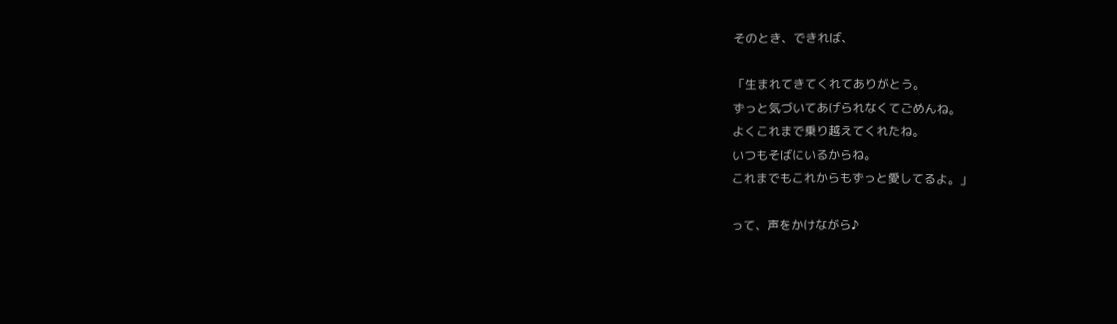そのとき、できれば、

「生まれてきてくれてありがとう。
ずっと気づいてあげられなくてごめんね。
よくこれまで乗り越えてくれたね。
いつもそばにいるからね。
これまでもこれからもずっと愛してるよ。」

って、声をかけながら♪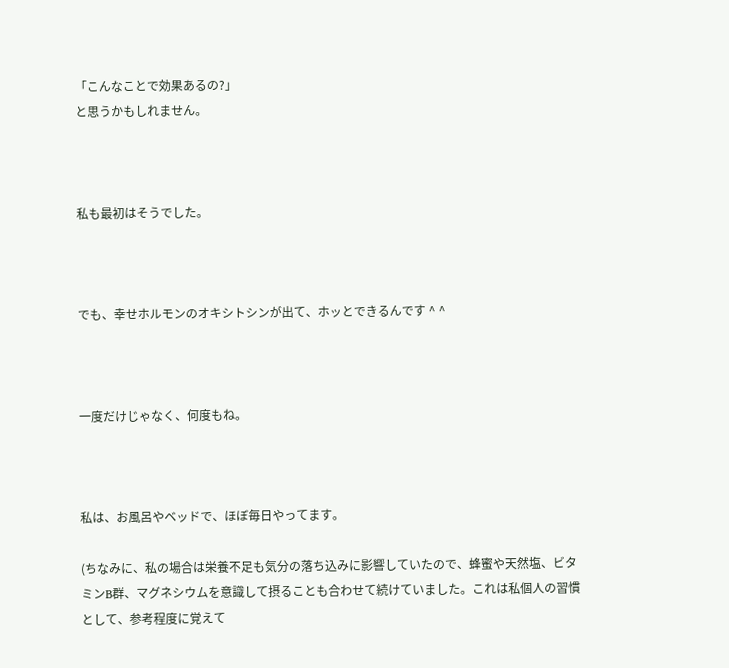「こんなことで効果あるの?」
と思うかもしれません。



私も最初はそうでした。



でも、幸せホルモンのオキシトシンが出て、ホッとできるんです ^ ^



一度だけじゃなく、何度もね。



私は、お風呂やベッドで、ほぼ毎日やってます。

(ちなみに、私の場合は栄養不足も気分の落ち込みに影響していたので、蜂蜜や天然塩、ビタミンB群、マグネシウムを意識して摂ることも合わせて続けていました。これは私個人の習慣として、参考程度に覚えて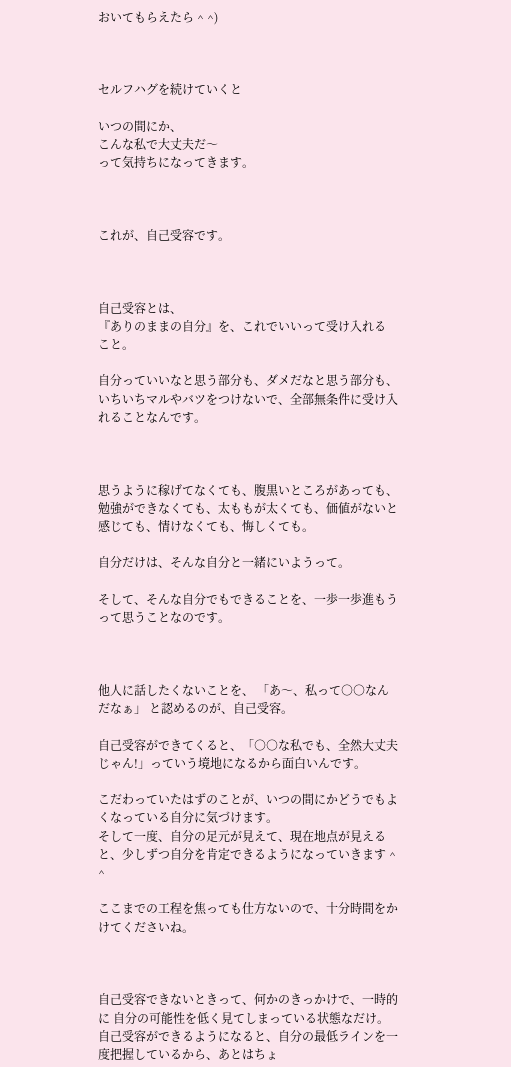おいてもらえたら ^ ^)



セルフハグを続けていくと

いつの間にか、
こんな私で大丈夫だ〜
って気持ちになってきます。



これが、自己受容です。



自己受容とは、
『ありのままの自分』を、これでいいって受け入れる
こと。

自分っていいなと思う部分も、ダメだなと思う部分も、いちいちマルやバツをつけないで、全部無条件に受け入れることなんです。



思うように稼げてなくても、腹黒いところがあっても、勉強ができなくても、太ももが太くても、価値がないと感じても、情けなくても、悔しくても。

自分だけは、そんな自分と一緒にいようって。

そして、そんな自分でもできることを、一歩一歩進もうって思うことなのです。



他人に話したくないことを、 「あ〜、私って○○なんだなぁ」 と認めるのが、自己受容。

自己受容ができてくると、「○○な私でも、全然大丈夫じゃん!」っていう境地になるから面白いんです。

こだわっていたはずのことが、いつの間にかどうでもよくなっている自分に気づけます。
そして一度、自分の足元が見えて、現在地点が見えると、少しずつ自分を肯定できるようになっていきます ^ ^

ここまでの工程を焦っても仕方ないので、十分時間をかけてくださいね。



自己受容できないときって、何かのきっかけで、一時的に 自分の可能性を低く見てしまっている状態なだけ。
自己受容ができるようになると、自分の最低ラインを一度把握しているから、あとはちょ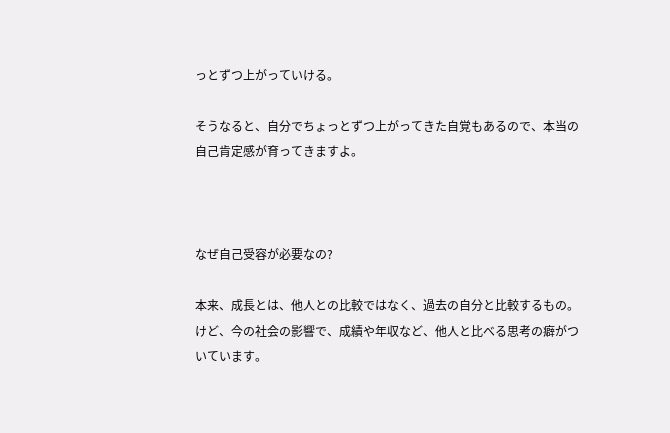っとずつ上がっていける。

そうなると、自分でちょっとずつ上がってきた自覚もあるので、本当の自己肯定感が育ってきますよ。



なぜ自己受容が必要なの?

本来、成長とは、他人との比較ではなく、過去の自分と比較するもの。
けど、今の社会の影響で、成績や年収など、他人と比べる思考の癖がついています。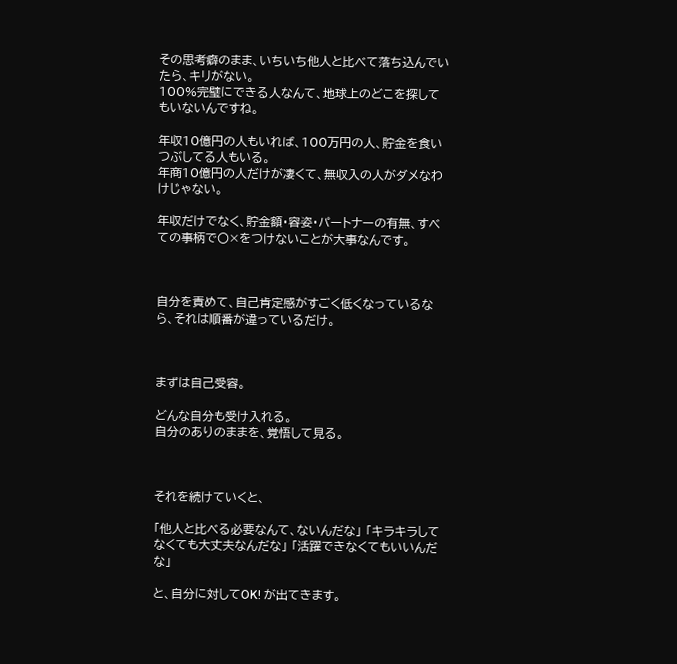その思考癖のまま、いちいち他人と比べて落ち込んでいたら、キリがない。
100%完璧にできる人なんて、地球上のどこを探してもいないんですね。

年収10億円の人もいれば、100万円の人、貯金を食いつぶしてる人もいる。
年商10億円の人だけが凄くて、無収入の人がダメなわけじゃない。

年収だけでなく、貯金額・容姿・パートナーの有無、すべての事柄で〇×をつけないことが大事なんです。



自分を責めて、自己肯定感がすごく低くなっているなら、それは順番が違っているだけ。



まずは自己受容。

どんな自分も受け入れる。
自分のありのままを、覚悟して見る。



それを続けていくと、

「他人と比べる必要なんて、ないんだな」 「キラキラしてなくても大丈夫なんだな」 「活躍できなくてもいいんだな」

と、自分に対してOK! が出てきます。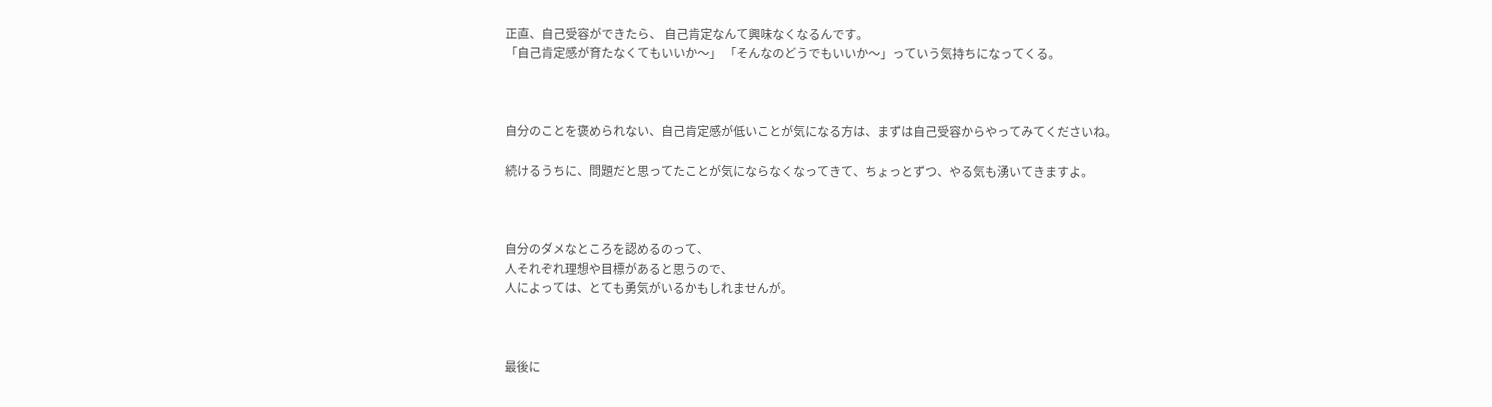正直、自己受容ができたら、 自己肯定なんて興味なくなるんです。
「自己肯定感が育たなくてもいいか〜」 「そんなのどうでもいいか〜」っていう気持ちになってくる。



自分のことを褒められない、自己肯定感が低いことが気になる方は、まずは自己受容からやってみてくださいね。

続けるうちに、問題だと思ってたことが気にならなくなってきて、ちょっとずつ、やる気も湧いてきますよ。



自分のダメなところを認めるのって、
人それぞれ理想や目標があると思うので、
人によっては、とても勇気がいるかもしれませんが。



最後に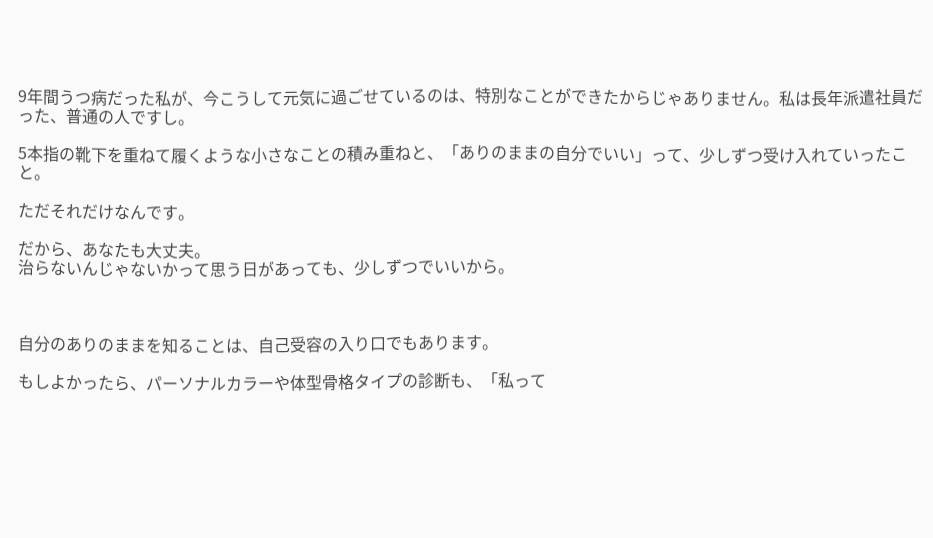9年間うつ病だった私が、今こうして元気に過ごせているのは、特別なことができたからじゃありません。私は長年派遣社員だった、普通の人ですし。

5本指の靴下を重ねて履くような小さなことの積み重ねと、「ありのままの自分でいい」って、少しずつ受け入れていったこと。

ただそれだけなんです。

だから、あなたも大丈夫。
治らないんじゃないかって思う日があっても、少しずつでいいから。



自分のありのままを知ることは、自己受容の入り口でもあります。

もしよかったら、パーソナルカラーや体型骨格タイプの診断も、「私って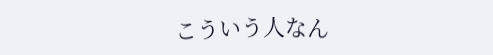こういう人なん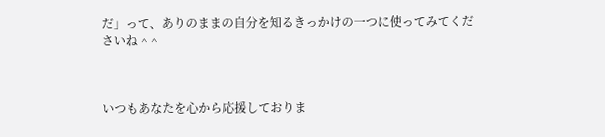だ」って、ありのままの自分を知るきっかけの一つに使ってみてくださいね ^ ^



いつもあなたを心から応援しておりま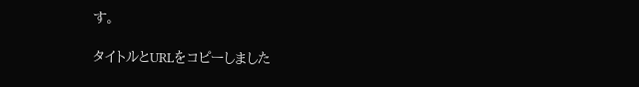す。

タイトルとURLをコピーしました